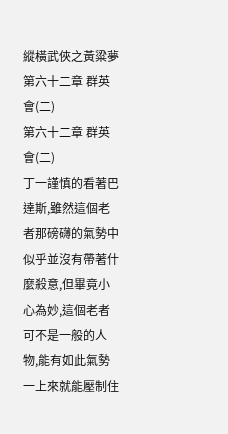縱橫武俠之黃粱夢 第六十二章 群英會(二)
第六十二章 群英會(二)
丁一謹慎的看著巴達斯,雖然這個老者那磅礴的氣勢中似乎並沒有帶著什麼殺意,但畢竟小心為妙,這個老者可不是一般的人物,能有如此氣勢一上來就能壓制住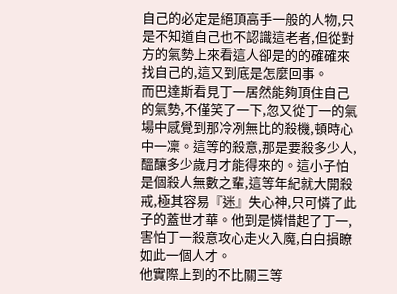自己的必定是絕頂高手一般的人物,只是不知道自己也不認識這老者,但從對方的氣勢上來看這人卻是的的確確來找自己的,這又到底是怎麼回事。
而巴達斯看見丁一居然能夠頂住自己的氣勢,不僅笑了一下,忽又從丁一的氣場中感覺到那冷冽無比的殺機,頓時心中一凜。這等的殺意,那是要殺多少人,醞釀多少歲月才能得來的。這小子怕是個殺人無數之輩,這等年紀就大開殺戒,極其容易『迷』失心神,只可憐了此子的蓋世才華。他到是憐惜起了丁一,害怕丁一殺意攻心走火入魔,白白損瞭如此一個人才。
他實際上到的不比關三等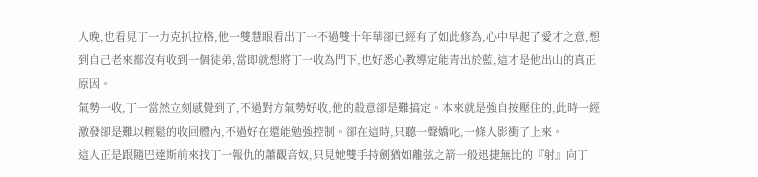人晚,也看見丁一力克扒拉格,他一雙慧眼看出丁一不過雙十年華卻已經有了如此修為,心中早起了愛才之意,想到自己老來都沒有收到一個徒弟,當即就想將丁一收為門下,也好悉心教導定能青出於藍,這才是他出山的真正原因。
氣勢一收,丁一當然立刻感覺到了,不過對方氣勢好收,他的殺意卻是難搞定。本來就是強自按壓住的,此時一經激發卻是難以輕鬆的收回體內,不過好在還能勉強控制。卻在這時,只聽一聲嬌叱,一條人影衝了上來。
這人正是跟隨巴達斯前來找丁一報仇的蕭觀音奴,只見她雙手持劍猶如離弦之箭一般迅捷無比的『射』向丁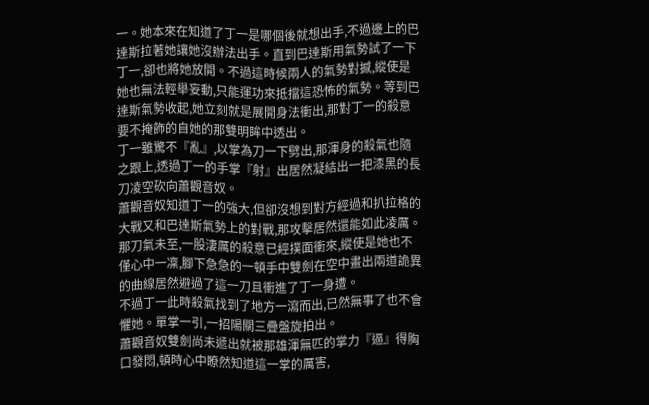一。她本來在知道了丁一是哪個後就想出手,不過邊上的巴達斯拉著她讓她沒辦法出手。直到巴達斯用氣勢試了一下丁一,卻也將她放開。不過這時候兩人的氣勢對撼,縱使是她也無法輕舉妄動,只能運功來抵擋這恐怖的氣勢。等到巴達斯氣勢收起,她立刻就是展開身法衝出,那對丁一的殺意要不掩飾的自她的那雙明眸中透出。
丁一雖驚不『亂』,以掌為刀一下劈出,那渾身的殺氣也隨之跟上,透過丁一的手掌『射』出居然凝結出一把漆黑的長刀凌空砍向蕭觀音奴。
蕭觀音奴知道丁一的強大,但卻沒想到對方經過和扒拉格的大戰又和巴達斯氣勢上的對戰,那攻擊居然還能如此凌厲。那刀氣未至,一股淒厲的殺意已經撲面衝來,縱使是她也不僅心中一凜,腳下急急的一頓手中雙劍在空中畫出兩道詭異的曲線居然避過了這一刀且衝進了丁一身遭。
不過丁一此時殺氣找到了地方一瀉而出,已然無事了也不會懼她。單掌一引,一招陽關三疊盤旋拍出。
蕭觀音奴雙劍尚未遞出就被那雄渾無匹的掌力『逼』得胸口發悶,頓時心中瞭然知道這一掌的厲害,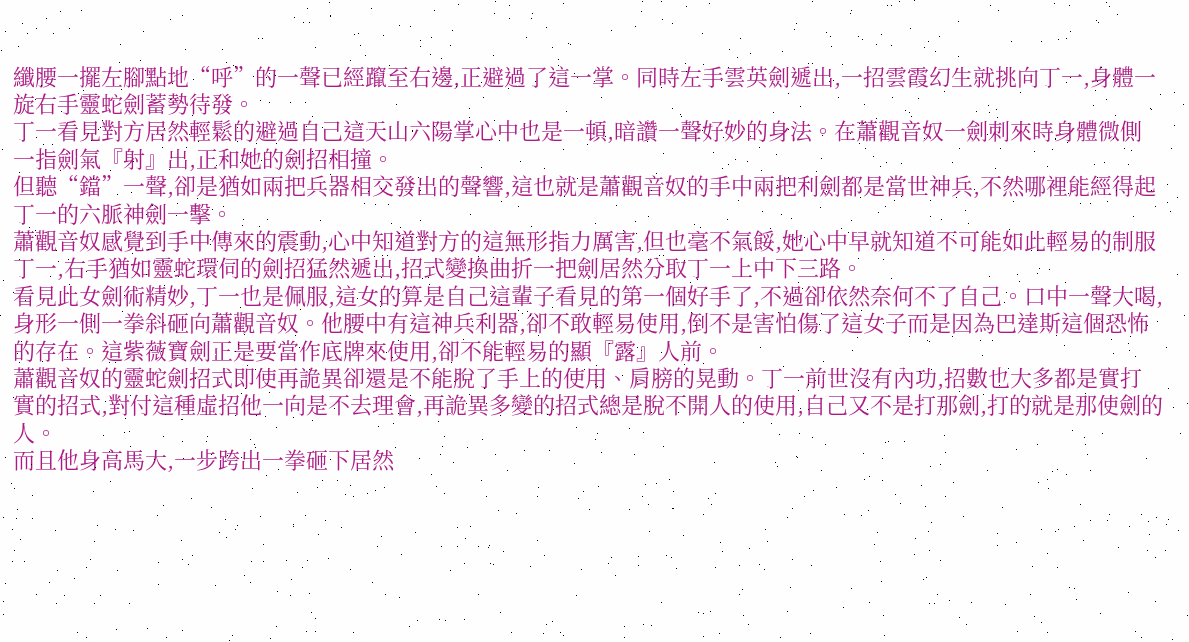纖腰一擺左腳點地“呼”的一聲已經躥至右邊,正避過了這一掌。同時左手雲英劍遞出,一招雲霞幻生就挑向丁一,身體一旋右手靈蛇劍蓄勢待發。
丁一看見對方居然輕鬆的避過自己這天山六陽掌心中也是一頓,暗讚一聲好妙的身法。在蕭觀音奴一劍刺來時身體微側一指劍氣『射』出,正和她的劍招相撞。
但聽“鐺”一聲,卻是猶如兩把兵器相交發出的聲響,這也就是蕭觀音奴的手中兩把利劍都是當世神兵,不然哪裡能經得起丁一的六脈神劍一擊。
蕭觀音奴感覺到手中傳來的震動,心中知道對方的這無形指力厲害,但也毫不氣餒,她心中早就知道不可能如此輕易的制服丁一,右手猶如靈蛇環伺的劍招猛然遞出,招式變換曲折一把劍居然分取丁一上中下三路。
看見此女劍術精妙,丁一也是佩服,這女的算是自己這輩子看見的第一個好手了,不過卻依然奈何不了自己。口中一聲大喝,身形一側一拳斜砸向蕭觀音奴。他腰中有這神兵利器,卻不敢輕易使用,倒不是害怕傷了這女子而是因為巴達斯這個恐怖的存在。這紫薇寶劍正是要當作底牌來使用,卻不能輕易的顯『露』人前。
蕭觀音奴的靈蛇劍招式即使再詭異卻還是不能脫了手上的使用、肩膀的晃動。丁一前世沒有內功,招數也大多都是實打實的招式,對付這種虛招他一向是不去理會,再詭異多變的招式總是脫不開人的使用,自己又不是打那劍,打的就是那使劍的人。
而且他身高馬大,一步跨出一拳砸下居然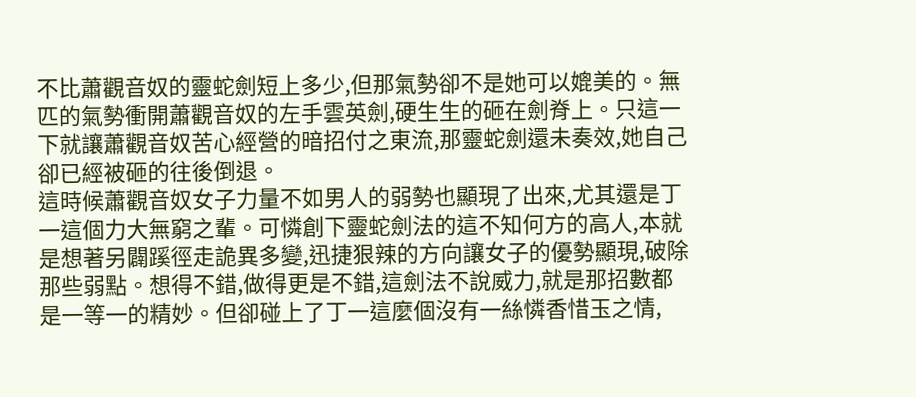不比蕭觀音奴的靈蛇劍短上多少,但那氣勢卻不是她可以媲美的。無匹的氣勢衝開蕭觀音奴的左手雲英劍,硬生生的砸在劍脊上。只這一下就讓蕭觀音奴苦心經營的暗招付之東流,那靈蛇劍還未奏效,她自己卻已經被砸的往後倒退。
這時候蕭觀音奴女子力量不如男人的弱勢也顯現了出來,尤其還是丁一這個力大無窮之輩。可憐創下靈蛇劍法的這不知何方的高人,本就是想著另闢蹊徑走詭異多變,迅捷狠辣的方向讓女子的優勢顯現,破除那些弱點。想得不錯,做得更是不錯,這劍法不說威力,就是那招數都是一等一的精妙。但卻碰上了丁一這麼個沒有一絲憐香惜玉之情,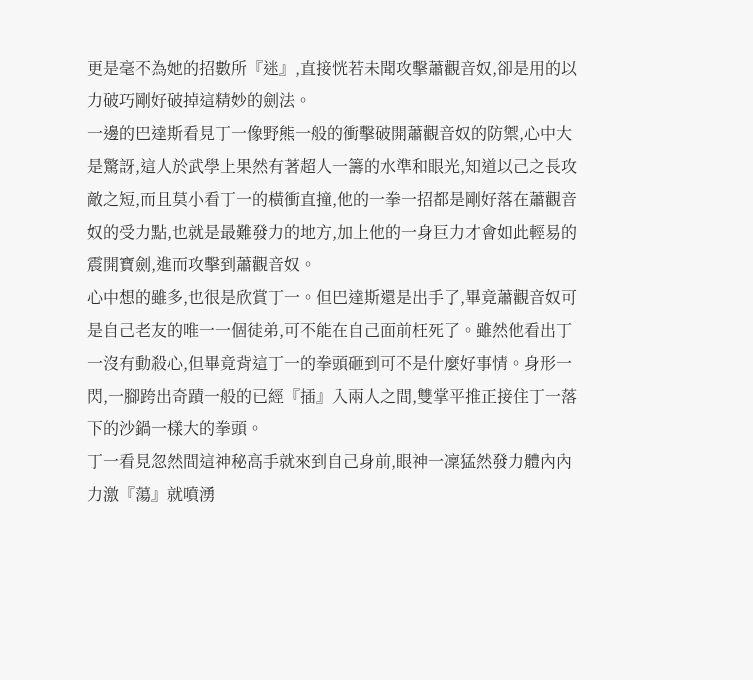更是毫不為她的招數所『迷』,直接恍若未聞攻擊蕭觀音奴,卻是用的以力破巧剛好破掉這精妙的劍法。
一邊的巴達斯看見丁一像野熊一般的衝擊破開蕭觀音奴的防禦,心中大是驚訝,這人於武學上果然有著超人一籌的水準和眼光,知道以己之長攻敵之短,而且莫小看丁一的橫衝直撞,他的一拳一招都是剛好落在蕭觀音奴的受力點,也就是最難發力的地方,加上他的一身巨力才會如此輕易的震開寶劍,進而攻擊到蕭觀音奴。
心中想的雖多,也很是欣賞丁一。但巴達斯還是出手了,畢竟蕭觀音奴可是自己老友的唯一一個徒弟,可不能在自己面前枉死了。雖然他看出丁一沒有動殺心,但畢竟背這丁一的拳頭砸到可不是什麼好事情。身形一閃,一腳跨出奇蹟一般的已經『插』入兩人之間,雙掌平推正接住丁一落下的沙鍋一樣大的拳頭。
丁一看見忽然間這神秘高手就來到自己身前,眼神一凜猛然發力體內內力激『蕩』就噴湧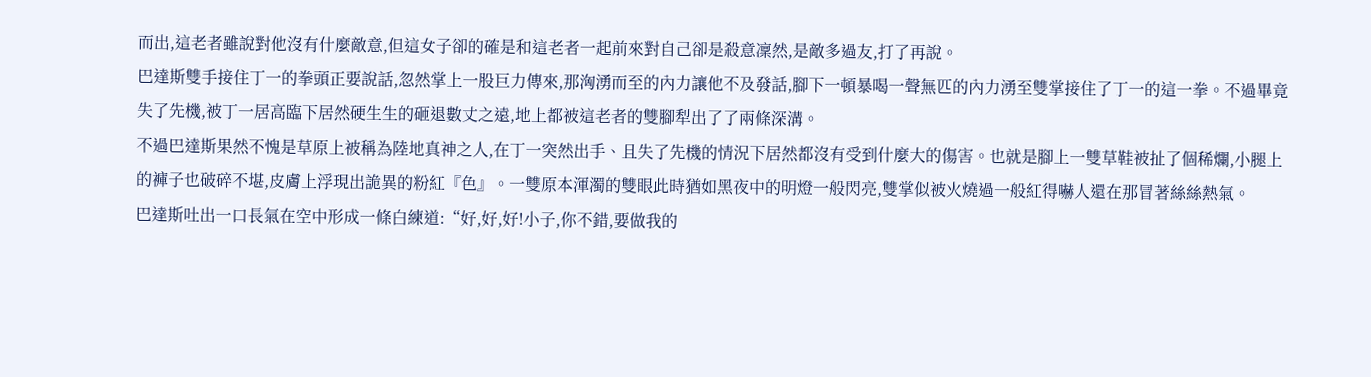而出,這老者雖說對他沒有什麼敵意,但這女子卻的確是和這老者一起前來對自己卻是殺意凜然,是敵多過友,打了再說。
巴達斯雙手接住丁一的拳頭正要說話,忽然掌上一股巨力傳來,那洶湧而至的內力讓他不及發話,腳下一頓暴喝一聲無匹的內力湧至雙掌接住了丁一的這一拳。不過畢竟失了先機,被丁一居高臨下居然硬生生的砸退數丈之遠,地上都被這老者的雙腳犁出了了兩條深溝。
不過巴達斯果然不愧是草原上被稱為陸地真神之人,在丁一突然出手、且失了先機的情況下居然都沒有受到什麼大的傷害。也就是腳上一雙草鞋被扯了個稀爛,小腿上的褲子也破碎不堪,皮膚上浮現出詭異的粉紅『色』。一雙原本渾濁的雙眼此時猶如黑夜中的明燈一般閃亮,雙掌似被火燒過一般紅得嚇人還在那冒著絲絲熱氣。
巴達斯吐出一口長氣在空中形成一條白練道:“好,好,好!小子,你不錯,要做我的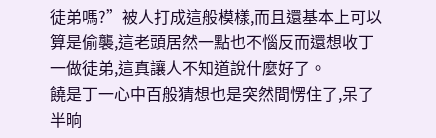徒弟嗎?”被人打成這般模樣,而且還基本上可以算是偷襲,這老頭居然一點也不惱反而還想收丁一做徒弟,這真讓人不知道說什麼好了。
饒是丁一心中百般猜想也是突然間愣住了,呆了半晌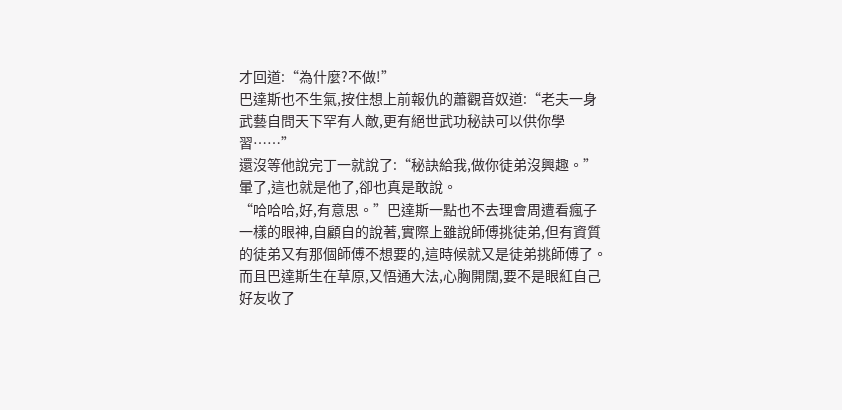才回道:“為什麼?不做!”
巴達斯也不生氣,按住想上前報仇的蕭觀音奴道:“老夫一身武藝自問天下罕有人敵,更有絕世武功秘訣可以供你學習……”
還沒等他說完丁一就說了:“秘訣給我,做你徒弟沒興趣。”暈了,這也就是他了,卻也真是敢說。
“哈哈哈,好,有意思。”巴達斯一點也不去理會周遭看瘋子一樣的眼神,自顧自的說著,實際上雖說師傅挑徒弟,但有資質的徒弟又有那個師傅不想要的,這時候就又是徒弟挑師傅了。而且巴達斯生在草原,又悟通大法,心胸開闊,要不是眼紅自己好友收了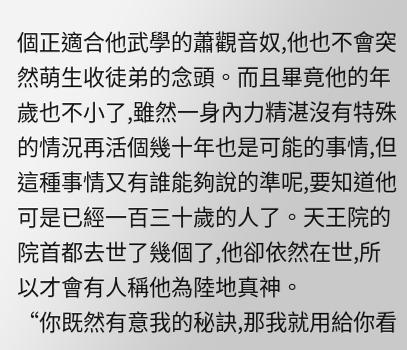個正適合他武學的蕭觀音奴,他也不會突然萌生收徒弟的念頭。而且畢竟他的年歲也不小了,雖然一身內力精湛沒有特殊的情況再活個幾十年也是可能的事情,但這種事情又有誰能夠說的準呢,要知道他可是已經一百三十歲的人了。天王院的院首都去世了幾個了,他卻依然在世,所以才會有人稱他為陸地真神。
“你既然有意我的秘訣,那我就用給你看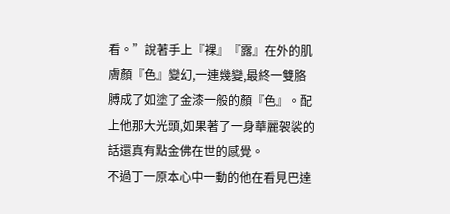看。”說著手上『裸』『露』在外的肌膚顏『色』變幻,一連幾變,最終一雙胳膊成了如塗了金漆一般的顏『色』。配上他那大光頭,如果著了一身華麗袈裟的話還真有點金佛在世的感覺。
不過丁一原本心中一動的他在看見巴達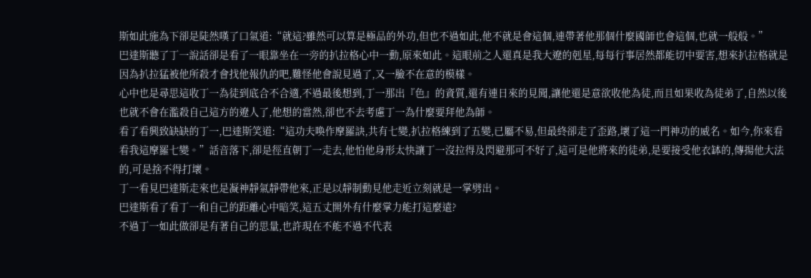斯如此施為下卻是陡然嘆了口氣道:“就這?雖然可以算是極品的外功,但也不過如此,他不就是會這個,連帶著他那個什麼國師也會這個,也就一般般。”
巴達斯聽了丁一說話卻是看了一眼靠坐在一旁的扒拉格心中一動,原來如此。這眼前之人還真是我大遼的剋星,每每行事居然都能切中要害,想來扒拉格就是因為扒拉猛被他所殺才會找他報仇的吧,難怪他會說見過了,又一臉不在意的模樣。
心中也是尋思這收丁一為徒到底合不合適,不過最後想到,丁一那出『色』的資質,還有連日來的見聞,讓他還是意欲收他為徒,而且如果收為徒弟了,自然以後也就不會在濫殺自己這方的遼人了,他想的當然,卻也不去考慮丁一為什麼要拜他為師。
看了看興致缺缺的丁一,巴達斯笑道:“這功夫喚作摩羅訣,共有七變,扒拉格練到了五變,已屬不易,但最終卻走了歪路,壞了這一門神功的威名。如今,你來看看我這摩羅七變。”話音落下,卻是徑直朝丁一走去,他怕他身形太快讓丁一沒拉得及閃避那可不好了,這可是他將來的徒弟,是要接受他衣缽的,傳揚他大法的,可是捨不得打壞。
丁一看見巴達斯走來也是凝神靜氣靜帶他來,正是以靜制動見他走近立刻就是一掌劈出。
巴達斯看了看丁一和自己的距離心中暗笑,這五丈開外有什麼掌力能打這麼遠?
不過丁一如此做卻是有著自己的思量,也許現在不能不過不代表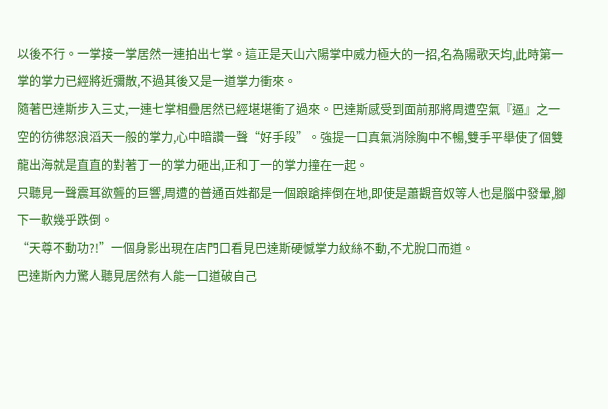以後不行。一掌接一掌居然一連拍出七掌。這正是天山六陽掌中威力極大的一招,名為陽歌天均,此時第一掌的掌力已經將近彌散,不過其後又是一道掌力衝來。
隨著巴達斯步入三丈,一連七掌相疊居然已經堪堪衝了過來。巴達斯感受到面前那將周遭空氣『逼』之一空的彷彿怒浪滔天一般的掌力,心中暗讚一聲“好手段”。強提一口真氣消除胸中不暢,雙手平舉使了個雙龍出海就是直直的對著丁一的掌力砸出,正和丁一的掌力撞在一起。
只聽見一聲震耳欲聾的巨響,周遭的普通百姓都是一個踉蹌摔倒在地,即使是蕭觀音奴等人也是腦中發暈,腳下一軟幾乎跌倒。
“天尊不動功?!”一個身影出現在店門口看見巴達斯硬憾掌力紋絲不動,不尤脫口而道。
巴達斯內力驚人聽見居然有人能一口道破自己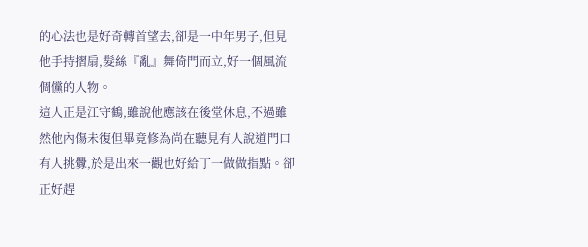的心法也是好奇轉首望去,卻是一中年男子,但見他手持摺扇,髮絲『亂』舞倚門而立,好一個風流倜儻的人物。
這人正是江守鶴,雖說他應該在後堂休息,不過雖然他內傷未復但畢竟修為尚在聽見有人說道門口有人挑釁,於是出來一觀也好給丁一做做指點。卻正好趕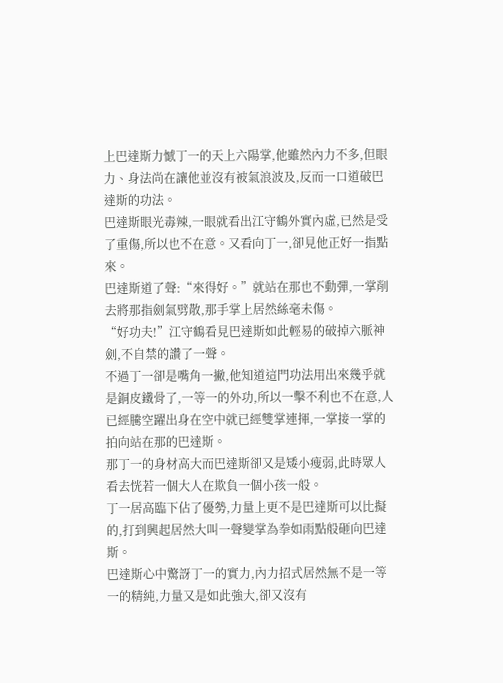上巴達斯力憾丁一的天上六陽掌,他雖然內力不多,但眼力、身法尚在讓他並沒有被氣浪波及,反而一口道破巴達斯的功法。
巴達斯眼光毒辣,一眼就看出江守鶴外實內虛,已然是受了重傷,所以也不在意。又看向丁一,卻見他正好一指點來。
巴達斯道了聲:“來得好。”就站在那也不動彈,一掌削去將那指劍氣劈散,那手掌上居然絲毫未傷。
“好功夫!”江守鶴看見巴達斯如此輕易的破掉六脈神劍,不自禁的讚了一聲。
不過丁一卻是嘴角一撇,他知道這門功法用出來幾乎就是銅皮鐵骨了,一等一的外功,所以一擊不利也不在意,人已經騰空躍出身在空中就已經雙掌連揮,一掌接一掌的拍向站在那的巴達斯。
那丁一的身材高大而巴達斯卻又是矮小瘦弱,此時眾人看去恍若一個大人在欺負一個小孩一般。
丁一居高臨下佔了優勢,力量上更不是巴達斯可以比擬的,打到興起居然大叫一聲變掌為拳如雨點般砸向巴達斯。
巴達斯心中驚訝丁一的實力,內力招式居然無不是一等一的精純,力量又是如此強大,卻又沒有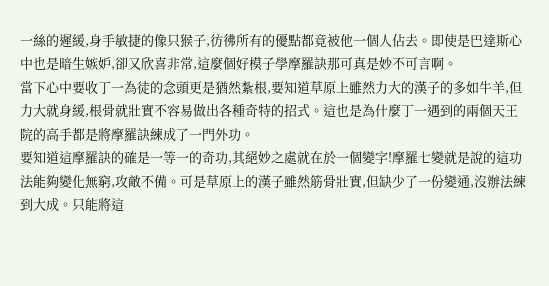一絲的遲緩,身手敏捷的像只猴子,彷彿所有的優點都竟被他一個人佔去。即使是巴達斯心中也是暗生嫉妒,卻又欣喜非常,這麼個好模子學摩羅訣那可真是妙不可言啊。
當下心中要收丁一為徒的念頭更是猶然紮根,要知道草原上雖然力大的漢子的多如牛羊,但力大就身緩,根骨就壯實不容易做出各種奇特的招式。這也是為什麼丁一遇到的兩個天王院的高手都是將摩羅訣練成了一門外功。
要知道這摩羅訣的確是一等一的奇功,其絕妙之處就在於一個變字!摩羅七變就是說的這功法能夠變化無窮,攻敵不備。可是草原上的漢子雖然筋骨壯實,但缺少了一份變通,沒辦法練到大成。只能將這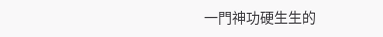一門神功硬生生的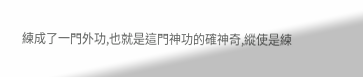練成了一門外功,也就是這門神功的確神奇,縱使是練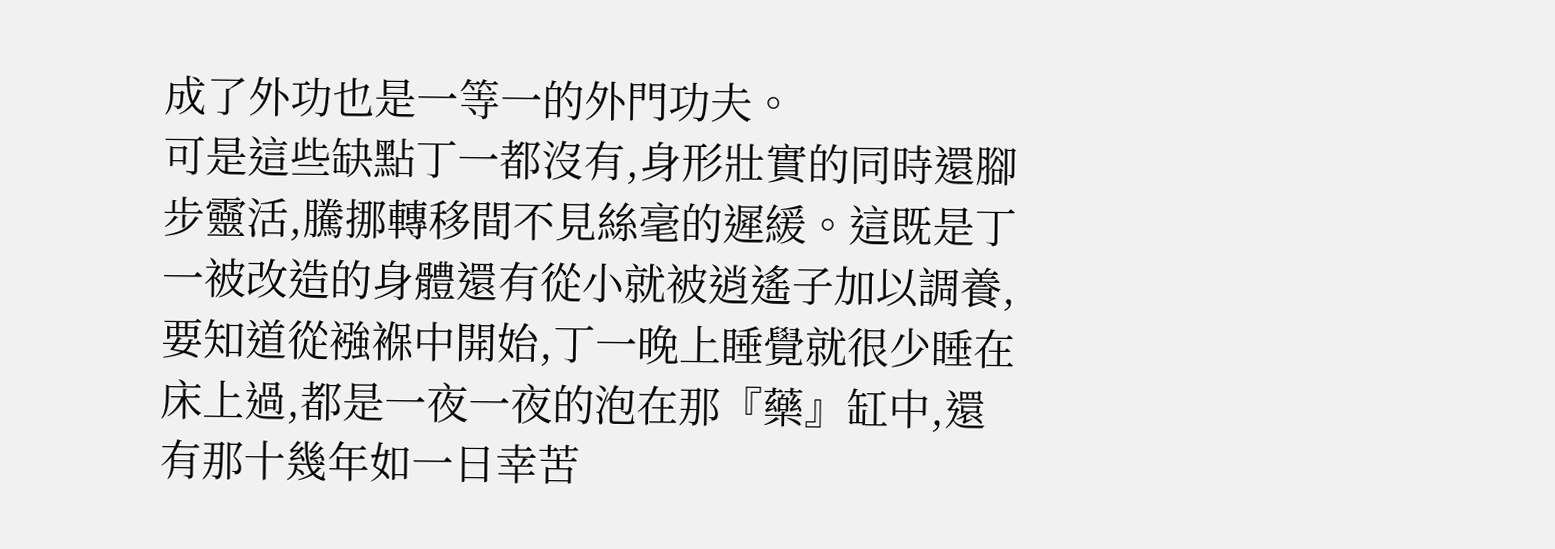成了外功也是一等一的外門功夫。
可是這些缺點丁一都沒有,身形壯實的同時還腳步靈活,騰挪轉移間不見絲毫的遲緩。這既是丁一被改造的身體還有從小就被逍遙子加以調養,要知道從襁褓中開始,丁一晚上睡覺就很少睡在床上過,都是一夜一夜的泡在那『藥』缸中,還有那十幾年如一日幸苦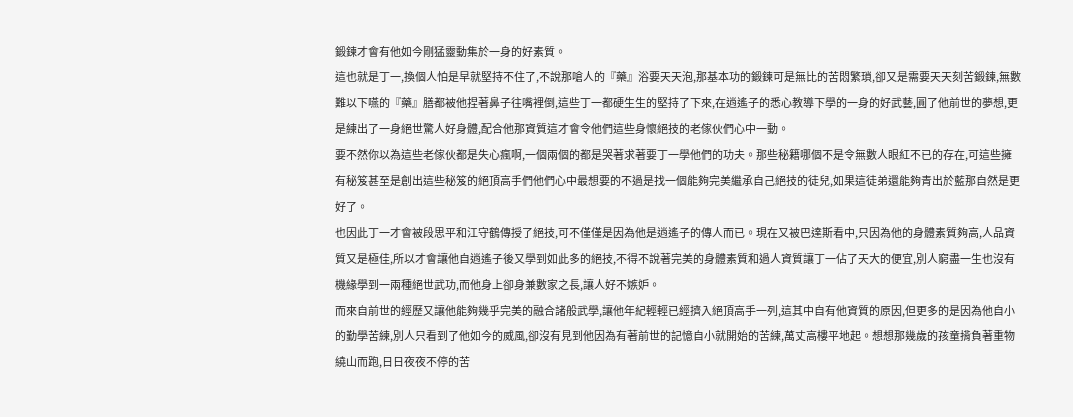鍛鍊才會有他如今剛猛靈動集於一身的好素質。
這也就是丁一,換個人怕是早就堅持不住了,不說那嗆人的『藥』浴要天天泡,那基本功的鍛鍊可是無比的苦悶繁瑣,卻又是需要天天刻苦鍛鍊,無數難以下嚥的『藥』膳都被他捏著鼻子往嘴裡倒,這些丁一都硬生生的堅持了下來,在逍遙子的悉心教導下學的一身的好武藝,圓了他前世的夢想,更是練出了一身絕世驚人好身體,配合他那資質這才會令他們這些身懷絕技的老傢伙們心中一動。
要不然你以為這些老傢伙都是失心瘋啊,一個兩個的都是哭著求著要丁一學他們的功夫。那些秘籍哪個不是令無數人眼紅不已的存在,可這些擁有秘笈甚至是創出這些秘笈的絕頂高手們他們心中最想要的不過是找一個能夠完美繼承自己絕技的徒兒,如果這徒弟還能夠青出於藍那自然是更好了。
也因此丁一才會被段思平和江守鶴傳授了絕技,可不僅僅是因為他是逍遙子的傳人而已。現在又被巴達斯看中,只因為他的身體素質夠高,人品資質又是極佳,所以才會讓他自逍遙子後又學到如此多的絕技,不得不說著完美的身體素質和過人資質讓丁一佔了天大的便宜,別人窮盡一生也沒有機緣學到一兩種絕世武功,而他身上卻身兼數家之長,讓人好不嫉妒。
而來自前世的經歷又讓他能夠幾乎完美的融合諸般武學,讓他年紀輕輕已經擠入絕頂高手一列,這其中自有他資質的原因,但更多的是因為他自小的勤學苦練,別人只看到了他如今的威風,卻沒有見到他因為有著前世的記憶自小就開始的苦練,萬丈高樓平地起。想想那幾歲的孩童揹負著重物繞山而跑,日日夜夜不停的苦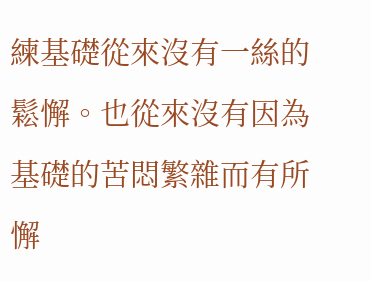練基礎從來沒有一絲的鬆懈。也從來沒有因為基礎的苦悶繁雜而有所懈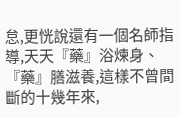怠,更恍說還有一個名師指導,天天『藥』浴煉身、『藥』膳滋養,這樣不曾間斷的十幾年來,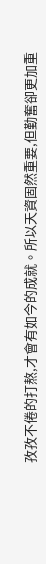孜孜不倦的打熬,才會有如今的成就。所以天資固然重要,但勤奮卻更加重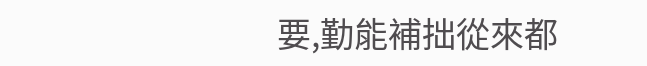要,勤能補拙從來都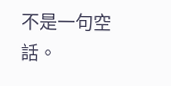不是一句空話。